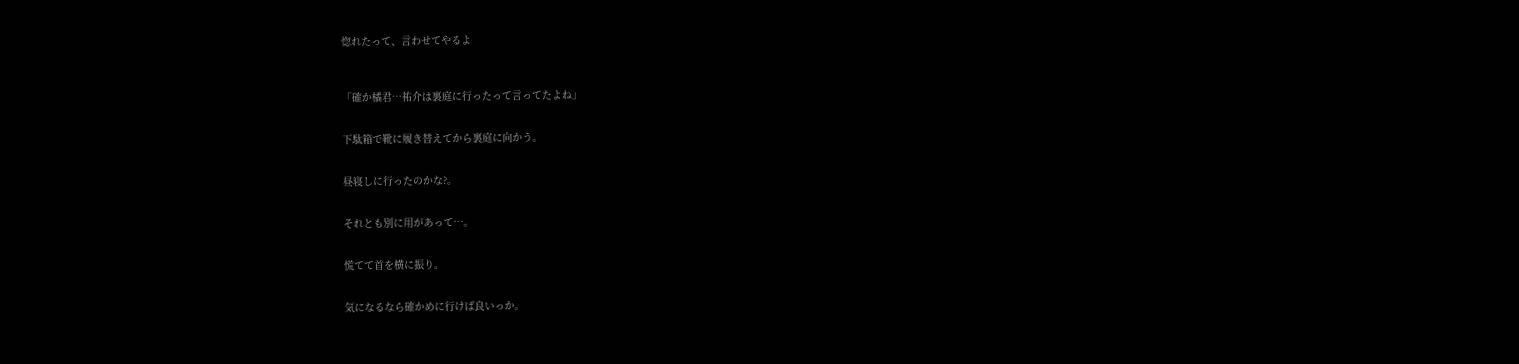惚れたって、言わせてやるよ



「確か橘君…祐介は裏庭に行ったって言ってたよね」


下駄箱で靴に履き替えてから裏庭に向かう。


昼寝しに行ったのかな?。


それとも別に用があって…。


慌てて首を横に振り。


気になるなら確かめに行けば良いっか。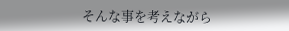そんな事を考えながら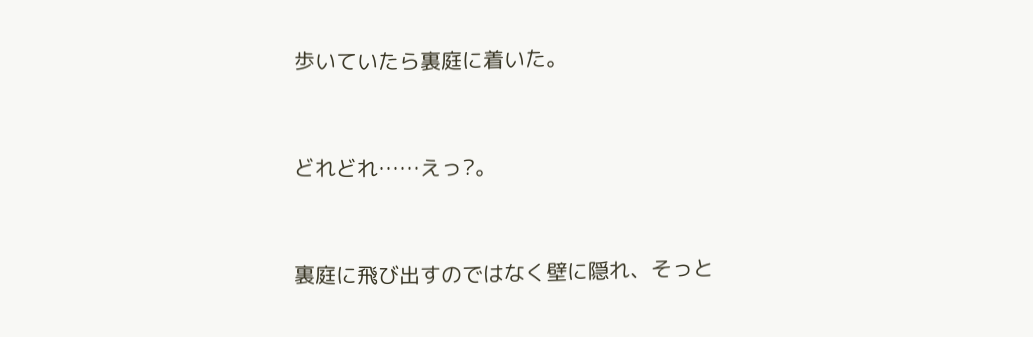歩いていたら裏庭に着いた。


どれどれ……えっ?。


裏庭に飛び出すのではなく壁に隠れ、そっと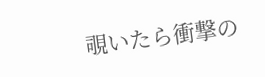覗いたら衝撃の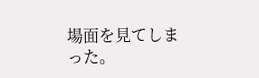場面を見てしまった。